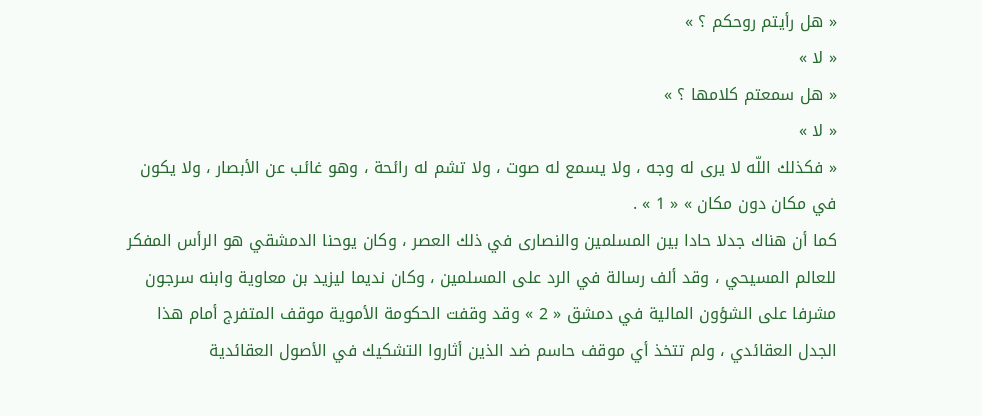« هل رأيتم روحكم ؟ »
« لا »
« هل سمعتم كلامها ؟ »
« لا »
« فكذلك اللّه لا يرى له وجه ، ولا يسمع له صوت ، ولا تشم له رائحة ، وهو غائب عن الأبصار ، ولا يكون في مكان دون مكان » « 1 » .
كما أن هناك جدلا حادا بين المسلمين والنصارى في ذلك العصر ، وكان يوحنا الدمشقي هو الرأس المفكر للعالم المسيحي ، وقد ألف رسالة في الرد على المسلمين ، وكان نديما ليزيد بن معاوية وابنه سرجون مشرفا على الشؤون المالية في دمشق « 2 » وقد وقفت الحكومة الأموية موقف المتفرج أمام هذا الجدل العقائدي ، ولم تتخذ أي موقف حاسم ضد الذين أثاروا التشكيك في الأصول العقائدية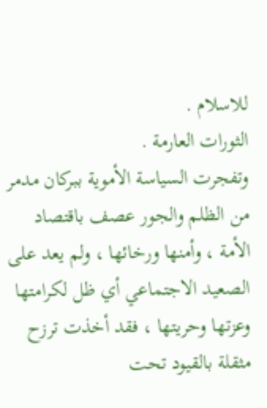للاسلام .
الثورات العارمة .
وتفجرت السياسة الأموية ببركان مدمر من الظلم والجور عصف باقتصاد الأمة ، وأمنها ورخائها ، ولم يعد على الصعيد الاجتماعي أي ظل لكرامتها وعزتها وحريتها ، فقد أخذت ترزح مثقلة بالقيود تحت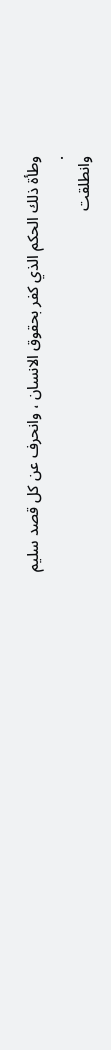وطأة ذلك الحكم الذي كفر بحقوق الانسان ، وانحرف عن كل قصد سليم .
وانطلقت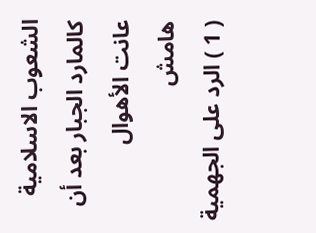الشعوب الاسلامية كالمارد الجبار بعد أن عانت الأهوال
هامش
( 1 ) الرد على الجهمية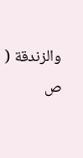والزندقة ( ص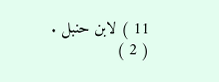11 ) لابن حنبل .
( 2 )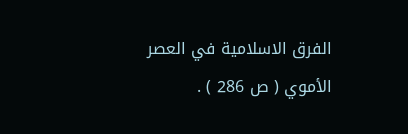الفرق الاسلامية في العصر الأموي ( ص 286 ) .